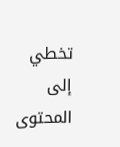تخطي إلى المحتوى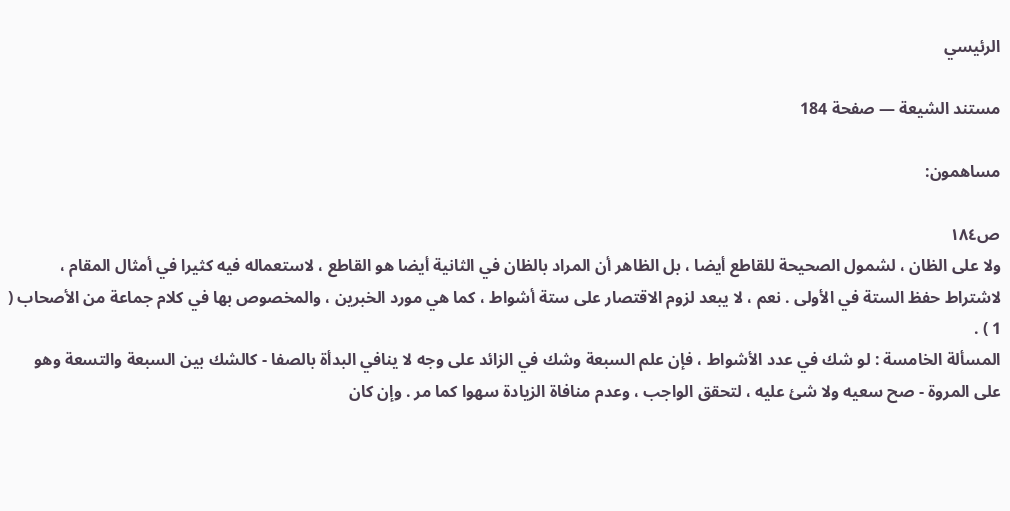الرئيسي

مستند الشيعة — صفحة 184

مساهمون:

ص١٨٤
ولا على الظان ، لشمول الصحيحة للقاطع أيضا ، بل الظاهر أن المراد بالظان في الثانية أيضا هو القاطع ، لاستعماله فيه كثيرا في أمثال المقام ، لاشتراط حفظ الستة في الأولى . نعم ، لا يبعد لزوم الاقتصار على ستة أشواط ، كما هي مورد الخبرين ، والمخصوص بها في كلام جماعة من الأصحاب ( 1 ) .
المسألة الخامسة : لو شك في عدد الأشواط ، فإن علم السبعة وشك في الزائد على وجه لا ينافي البدأة بالصفا - كالشك بين السبعة والتسعة وهو على المروة - صح سعيه ولا شئ عليه ، لتحقق الواجب ، وعدم منافاة الزيادة سهوا كما مر . وإن كان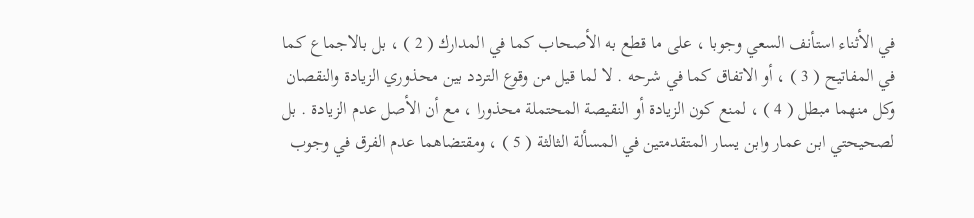في الأثناء استأنف السعي وجوبا ، على ما قطع به الأصحاب كما في المدارك ( 2 ) ، بل بالاجماع كما في المفاتيح ( 3 ) ، أو الاتفاق كما في شرحه . لا لما قيل من وقوع التردد بين محذوري الزيادة والنقصان وكل منهما مبطل ( 4 ) ، لمنع كون الزيادة أو النقيصة المحتملة محذورا ، مع أن الأصل عدم الزيادة . بل لصحيحتي ابن عمار وابن يسار المتقدمتين في المسألة الثالثة ( 5 ) ، ومقتضاهما عدم الفرق في وجوب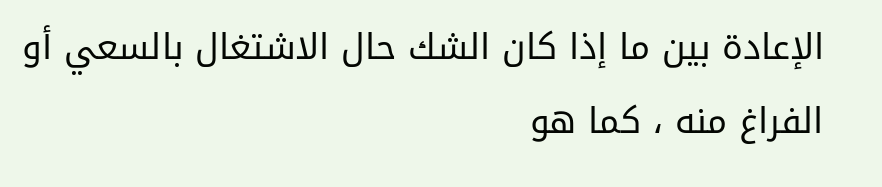الإعادة بين ما إذا كان الشك حال الاشتغال بالسعي أو الفراغ منه ، كما هو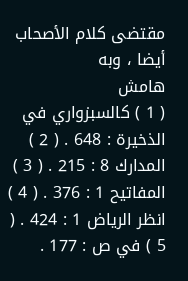مقتضى كلام الأصحاب أيضا ، وبه
هامش
( 1 ) كالسبزواري في الذخيرة : 648 . ( 2 ) المدارك 8 : 215 . ( 3 ) المفاتيح 1 : 376 . ( 4 ) انظر الرياض 1 : 424 . ( 5 ) في ص : 177 .